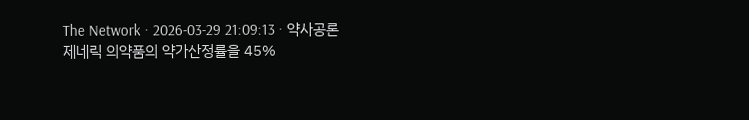The Network · 2026-03-29 21:09:13 · 약사공론
제네릭 의약품의 약가산정률을 45%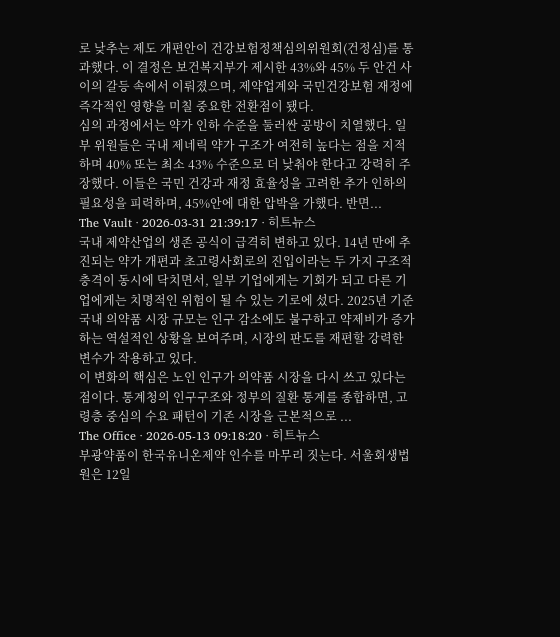로 낮추는 제도 개편안이 건강보험정책심의위원회(건정심)를 통과했다. 이 결정은 보건복지부가 제시한 43%와 45% 두 안건 사이의 갈등 속에서 이뤄졌으며, 제약업계와 국민건강보험 재정에 즉각적인 영향을 미칠 중요한 전환점이 됐다.
심의 과정에서는 약가 인하 수준을 둘러싼 공방이 치열했다. 일부 위원들은 국내 제네릭 약가 구조가 여전히 높다는 점을 지적하며 40% 또는 최소 43% 수준으로 더 낮춰야 한다고 강력히 주장했다. 이들은 국민 건강과 재정 효율성을 고려한 추가 인하의 필요성을 피력하며, 45%안에 대한 압박을 가했다. 반면...
The Vault · 2026-03-31 21:39:17 · 히트뉴스
국내 제약산업의 생존 공식이 급격히 변하고 있다. 14년 만에 추진되는 약가 개편과 초고령사회로의 진입이라는 두 가지 구조적 충격이 동시에 닥치면서, 일부 기업에게는 기회가 되고 다른 기업에게는 치명적인 위험이 될 수 있는 기로에 섰다. 2025년 기준 국내 의약품 시장 규모는 인구 감소에도 불구하고 약제비가 증가하는 역설적인 상황을 보여주며, 시장의 판도를 재편할 강력한 변수가 작용하고 있다.
이 변화의 핵심은 노인 인구가 의약품 시장을 다시 쓰고 있다는 점이다. 통계청의 인구구조와 정부의 질환 통계를 종합하면, 고령층 중심의 수요 패턴이 기존 시장을 근본적으로 ...
The Office · 2026-05-13 09:18:20 · 히트뉴스
부광약품이 한국유니온제약 인수를 마무리 짓는다. 서울회생법원은 12일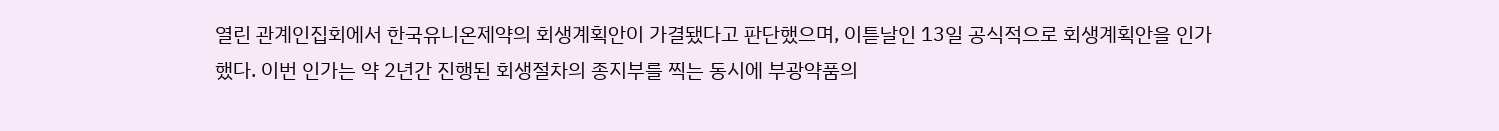열린 관계인집회에서 한국유니온제약의 회생계획안이 가결됐다고 판단했으며, 이튿날인 13일 공식적으로 회생계획안을 인가했다. 이번 인가는 약 2년간 진행된 회생절차의 종지부를 찍는 동시에 부광약품의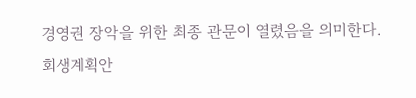경영권 장악을 위한 최종 관문이 열렸음을 의미한다.
회생계획안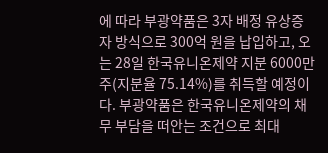에 따라 부광약품은 3자 배정 유상증자 방식으로 300억 원을 납입하고, 오는 28일 한국유니온제약 지분 6000만 주(지분율 75.14%)를 취득할 예정이다. 부광약품은 한국유니온제약의 채무 부담을 떠안는 조건으로 최대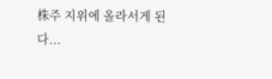株주 지위에 올라서게 된다...